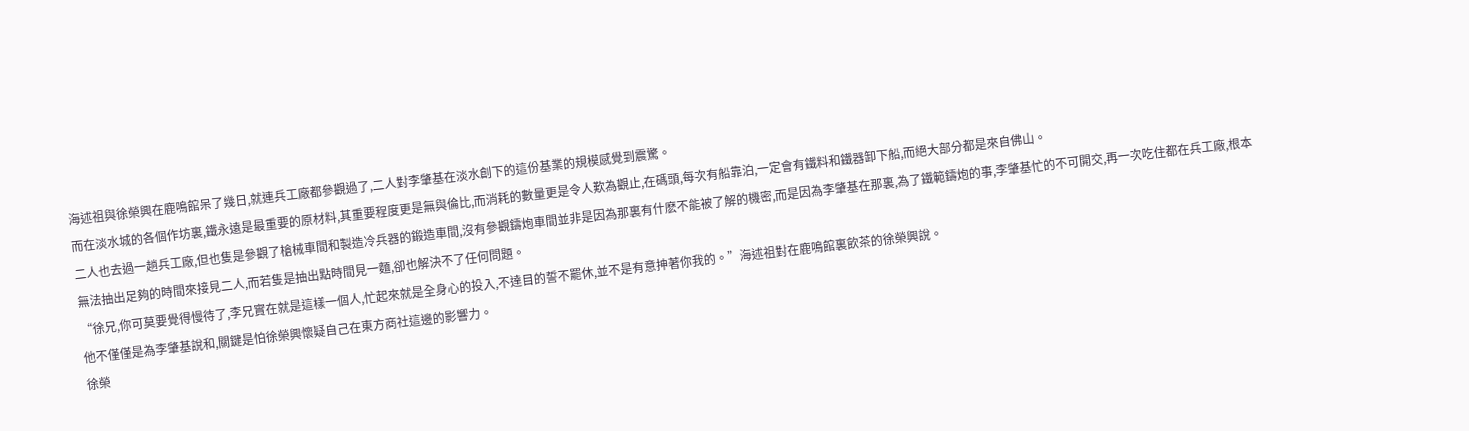海述祖與徐榮興在鹿鳴館呆了幾日,就連兵工廠都參觀過了,二人對李肇基在淡水創下的這份基業的規模感覺到震驚。
而在淡水城的各個作坊裏,鐵永遠是最重要的原材料,其重要程度更是無與倫比,而消耗的數量更是令人歎為觀止,在碼頭,每次有船靠泊,一定會有鐵料和鐵器卸下船,而絕大部分都是來自佛山。
二人也去過一趟兵工廠,但也隻是參觀了槍械車間和製造冷兵器的鍛造車間,沒有參觀鑄炮車間並非是因為那裏有什麽不能被了解的機密,而是因為李肇基在那裏,為了鐵範鑄炮的事,李肇基忙的不可開交,再一次吃住都在兵工廠,根本無法抽出足夠的時間來接見二人,而若隻是抽出點時間見一麵,卻也解決不了任何問題。
“徐兄,你可莫要覺得慢待了,李兄實在就是這樣一個人,忙起來就是全身心的投入,不達目的誓不罷休,並不是有意抻著你我的。”海述祖對在鹿鳴館裏飲茶的徐榮興說。
他不僅僅是為李肇基說和,關鍵是怕徐榮興懷疑自己在東方商社這邊的影響力。
徐榮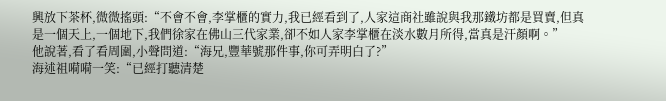興放下茶杯,微微搖頭:“不會不會,李掌櫃的實力,我已經看到了,人家這商社雖說與我那鐵坊都是買賣,但真是一個天上,一個地下,我們徐家在佛山三代家業,卻不如人家李掌櫃在淡水數月所得,當真是汗顏啊。”
他說著,看了看周圍,小聲問道:“海兄,豐華號那件事,你可弄明白了?”
海述祖嗬嗬一笑:“已經打聽清楚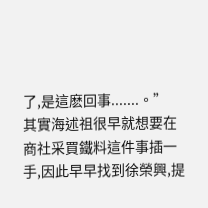了,是這麽回事.......。”
其實海述祖很早就想要在商社采買鐵料這件事插一手,因此早早找到徐榮興,提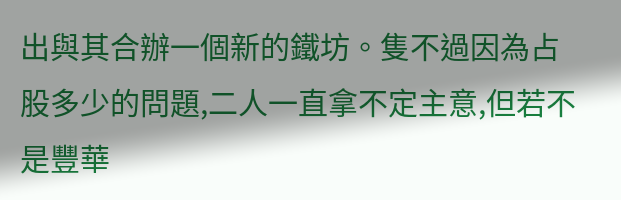出與其合辦一個新的鐵坊。隻不過因為占股多少的問題,二人一直拿不定主意,但若不是豐華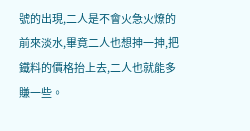號的出現,二人是不會火急火燎的前來淡水,畢竟二人也想抻一抻,把鐵料的價格抬上去,二人也就能多賺一些。